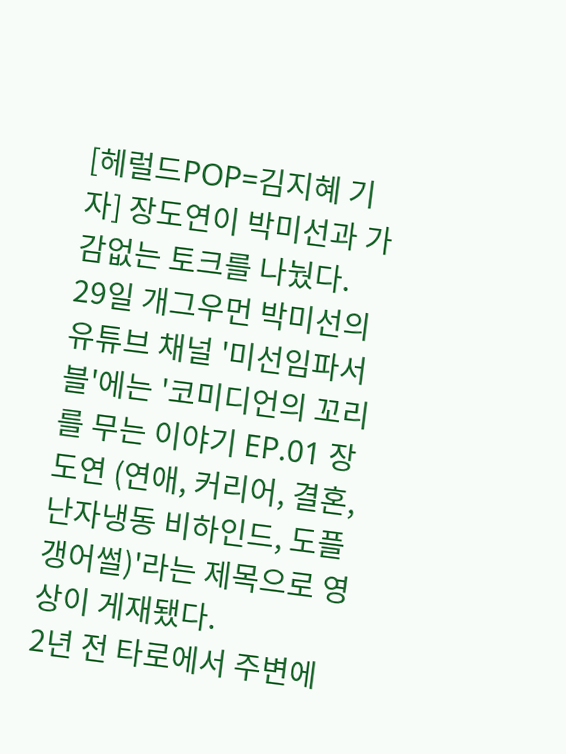[헤럴드POP=김지혜 기자] 장도연이 박미선과 가감없는 토크를 나눴다.
29일 개그우먼 박미선의 유튜브 채널 '미선임파서블'에는 '코미디언의 꼬리를 무는 이야기 EP.01 장도연 (연애, 커리어, 결혼, 난자냉동 비하인드, 도플갱어썰)'라는 제목으로 영상이 게재됐다.
2년 전 타로에서 주변에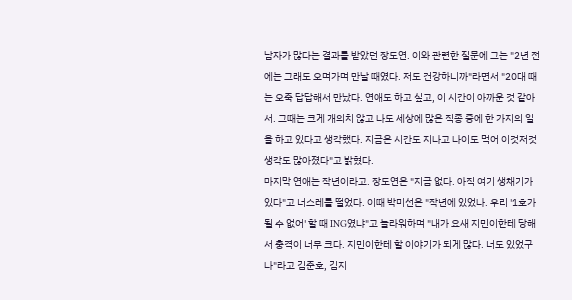남자가 많다는 결과를 받았던 장도연. 이와 관련한 질문에 그는 "2년 전에는 그래도 오며가며 만날 때였다. 저도 건강하니까"라면서 "20대 때는 오죽 답답해서 만났다. 연애도 하고 싶고, 이 시간이 아까운 것 같아서. 그때는 크게 개의치 않고 나도 세상에 많은 직종 중에 한 가지의 일을 하고 있다고 생각했다. 지금은 시간도 지나고 나이도 먹어 이것저것 생각도 많아졌다"고 밝혔다.
마지막 연애는 작년이라고. 장도연은 "지금 없다. 아직 여기 생채기가 있다"고 너스레를 떨었다. 이때 박미선은 "작년에 있었나. 우리 '1호가 될 수 없어' 할 때 ING였냐"고 놀라워하며 "내가 요새 지민이한테 당해서 충격이 너무 크다. 지민이한테 할 이야기가 되게 많다. 너도 있었구나"라고 김준호, 김지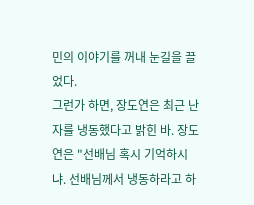민의 이야기를 꺼내 눈길을 끌었다.
그런가 하면, 장도연은 최근 난자를 냉동했다고 밝힌 바. 장도연은 "선배님 혹시 기억하시냐. 선배님께서 냉동하라고 하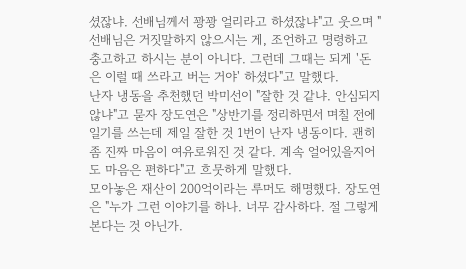셨잖냐. 선배님께서 꽝꽝 얼리라고 하셨잖냐"고 웃으며 "선배님은 거짓말하지 않으시는 게, 조언하고 명령하고 충고하고 하시는 분이 아니다. 그런데 그때는 되게 '돈은 이럴 때 쓰라고 버는 거야' 하셨다"고 말했다.
난자 냉동을 추천했던 박미선이 "잘한 것 같냐. 안심되지 않냐"고 묻자 장도연은 "상반기를 정리하면서 며칠 전에 일기를 쓰는데 제일 잘한 것 1번이 난자 냉동이다. 괜히 좀 진짜 마음이 여유로워진 것 같다. 계속 얼어있을지어도 마음은 편하다"고 흐뭇하게 말했다.
모아놓은 재산이 200억이라는 루머도 해명했다. 장도연은 "누가 그런 이야기를 하나. 너무 감사하다. 절 그렇게 본다는 것 아닌가.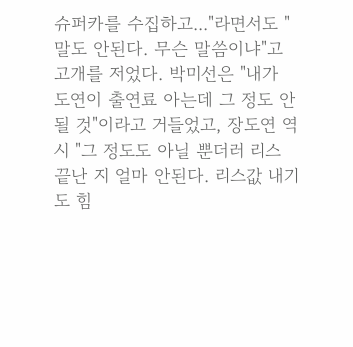슈퍼카를 수집하고..."라면서도 "말도 안된다. 무슨 말씀이냐"고 고개를 저었다. 박미선은 "내가 도연이 출연료 아는데 그 정도 안될 것"이라고 거들었고, 장도연 역시 "그 정도도 아닐 뿐더러 리스 끝난 지 얼마 안된다. 리스값 내기도 힘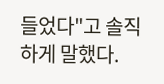들었다"고 솔직하게 말했다.